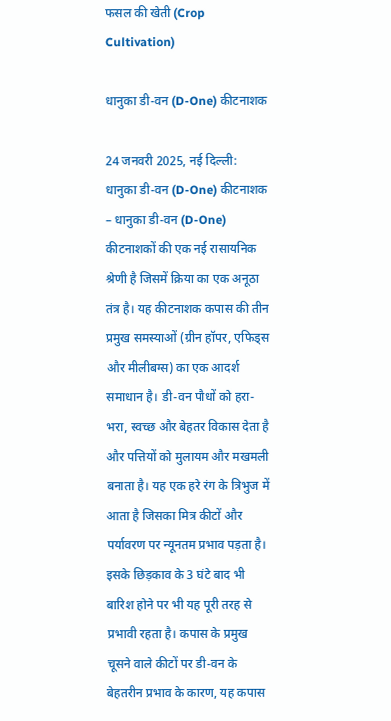फसल की खेती (Crop Cultivation)

धानुका डी-वन (D-One) कीटनाशक

24 जनवरी 2025, नई दिल्ली: धानुका डी-वन (D-One) कीटनाशक – धानुका डी-वन (D-One) कीटनाशकों की एक नई रासायनिक श्रेणी है जिसमें क्रिया का एक अनूठा तंत्र है। यह कीटनाशक कपास की तीन प्रमुख समस्याओं (ग्रीन हॉपर, एफिड्स और मीलीबग्स) का एक आदर्श समाधान है। डी-वन पौधों को हरा-भरा, स्वच्छ और बेहतर विकास देता है और पत्तियों को मुलायम और मखमली बनाता है। यह एक हरे रंग के त्रिभुज में आता है जिसका मित्र कीटों और पर्यावरण पर न्यूनतम प्रभाव पड़ता है। इसके छिड़काव के 3 घंटे बाद भी बारिश होने पर भी यह पूरी तरह से प्रभावी रहता है। कपास के प्रमुख चूसने वाले कीटों पर डी-वन के बेहतरीन प्रभाव के कारण, यह कपास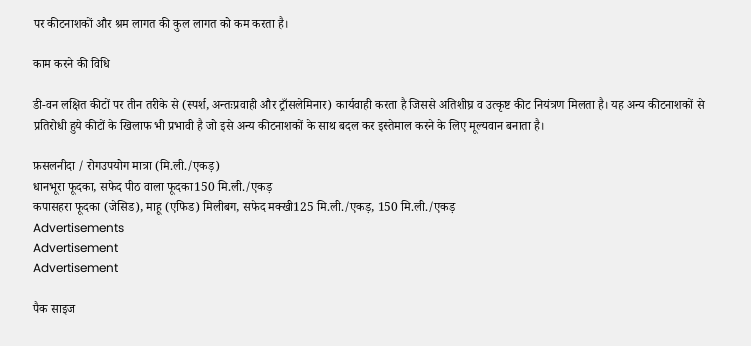पर कीटनाशकों और श्रम लागत की कुल लागत को कम करता है।

काम करने की विधि

डी-वन लक्षित कीटों पर तीन तरीके से (स्पर्श, अन्तःप्रवाही और ट्राँसलेमिनार) कार्यवाही करता है जिससे अतिशीघ्र व उत्कृष्ट कीट नियंत्रण मिलता है। यह अन्य कीटनाशकों से प्रतिरोधी हुये कीटों के खिलाफ भी प्रभावी है जो इसे अन्य कीटनाशकों के साथ बदल कर इस्तेमाल करने के लिए मूल्यवान बनाता है।

फ़सलनीदा / रोगउपयोग मात्रा (मि.ली./एकड़)
धानभूरा फूदका, सफेद पीठ वाला फूदका150 मि.ली./एकड़
कपासहरा फूदका (जेसिड), माहू (एफिड) मिलीबग, सफेद मक्खी125 मि.ली./एकड़, 150 मि.ली./एकड़
Advertisements
Advertisement
Advertisement

पैक साइज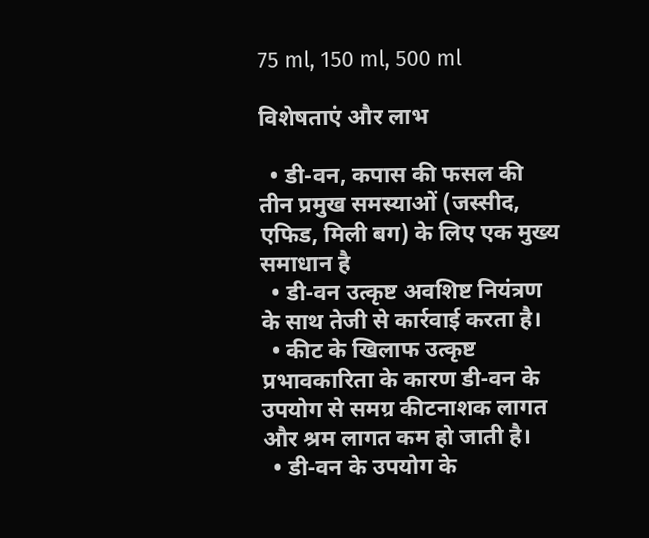75 ml, 150 ml, 500 ml

विशेषताएं और लाभ

  • डी-वन, कपास की फसल की तीन प्रमुख समस्याओं (जस्सीद, एफिड, मिली बग) के लिए एक मुख्य समाधान है
  • डी-वन उत्कृष्ट अवशिष्ट नियंत्रण के साथ तेजी से कार्रवाई करता है।
  • कीट के खिलाफ उत्कृष्ट प्रभावकारिता के कारण डी-वन के उपयोग से समग्र कीटनाशक लागत और श्रम लागत कम हो जाती है।
  • डी-वन के उपयोग के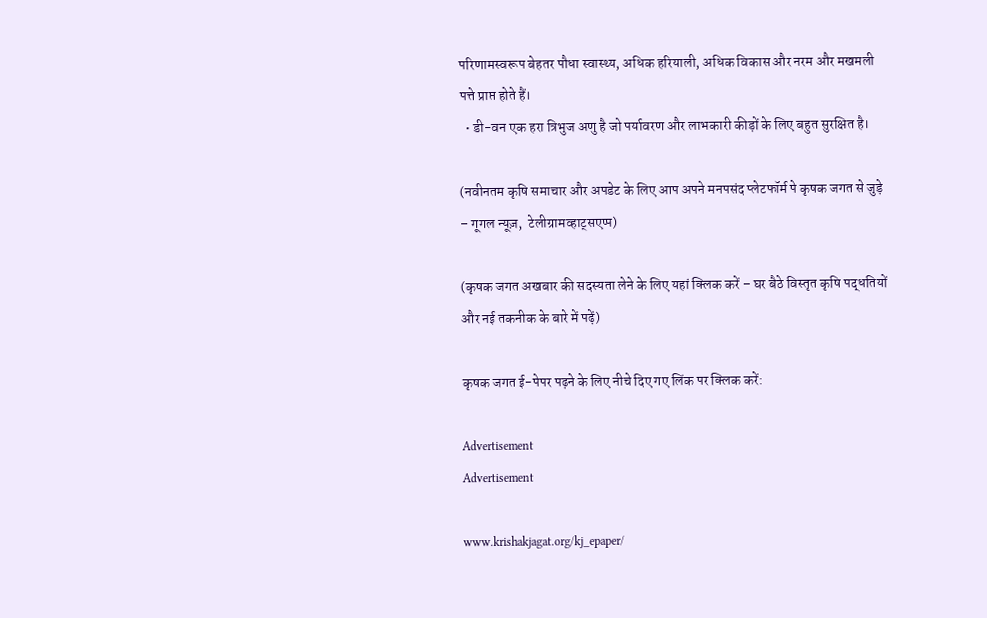परिणामस्वरूप बेहतर पौधा स्वास्थ्य, अधिक हरियाली, अधिक विकास और नरम और मखमली पत्ते प्राप्त होते हैं।
  • डी-वन एक हरा त्रिभुज अणु है जो पर्यावरण और लाभकारी कीड़ों के लिए बहुत सुरक्षित है।

(नवीनतम कृषि समाचार और अपडेट के लिए आप अपने मनपसंद प्लेटफॉर्म पे कृषक जगत से जुड़े – गूगल न्यूज़,  टेलीग्रामव्हाट्सएप्प)

(कृषक जगत अखबार की सदस्यता लेने के लिए यहां क्लिक करें – घर बैठे विस्तृत कृषि पद्धतियों और नई तकनीक के बारे में पढ़ें)

कृषक जगत ई-पेपर पढ़ने के लिए नीचे दिए गए लिंक पर क्लिक करें:

Advertisement
Advertisement

www.krishakjagat.org/kj_epaper/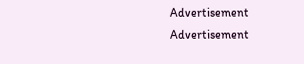Advertisement
Advertisement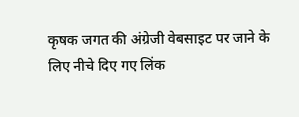कृषक जगत की अंग्रेजी वेबसाइट पर जाने के लिए नीचे दिए गए लिंक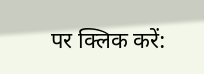पर क्लिक करें: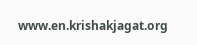www.en.krishakjagat.org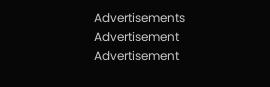Advertisements
Advertisement
Advertisement